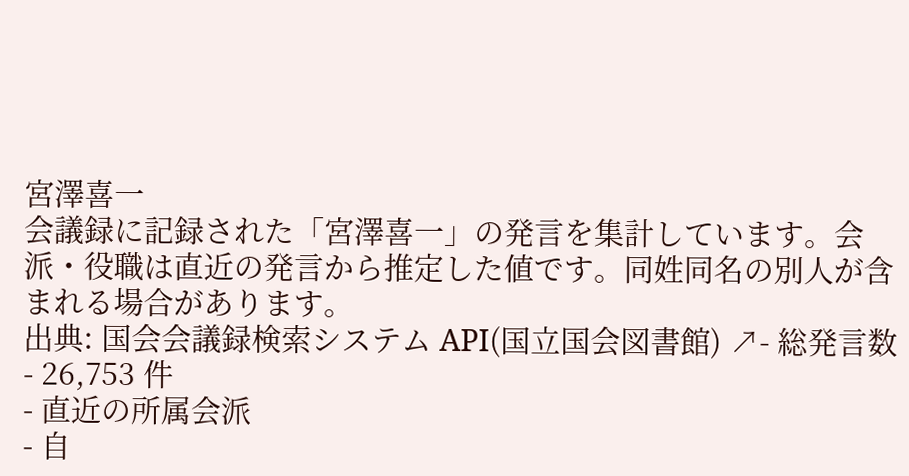宮澤喜一
会議録に記録された「宮澤喜一」の発言を集計しています。会派・役職は直近の発言から推定した値です。同姓同名の別人が含まれる場合があります。
出典: 国会会議録検索システム API(国立国会図書館) ↗- 総発言数
- 26,753 件
- 直近の所属会派
- 自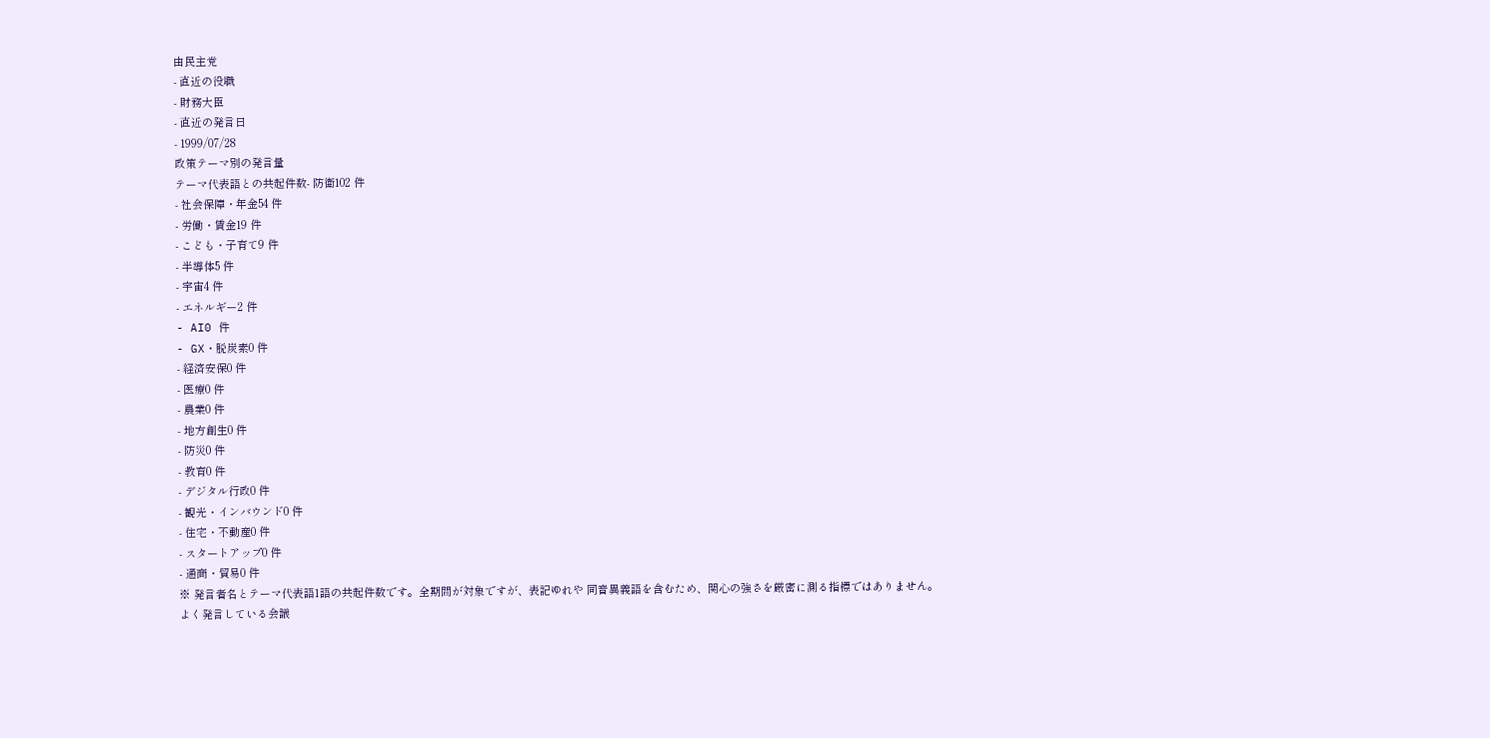由民主党
- 直近の役職
- 財務大臣
- 直近の発言日
- 1999/07/28
政策テーマ別の発言量
テーマ代表語との共起件数- 防衛102 件
- 社会保障・年金54 件
- 労働・賃金19 件
- こども・子育て9 件
- 半導体5 件
- 宇宙4 件
- エネルギー2 件
- AI0 件
- GX・脱炭素0 件
- 経済安保0 件
- 医療0 件
- 農業0 件
- 地方創生0 件
- 防災0 件
- 教育0 件
- デジタル行政0 件
- 観光・インバウンド0 件
- 住宅・不動産0 件
- スタートアップ0 件
- 通商・貿易0 件
※ 発言者名とテーマ代表語1語の共起件数です。全期間が対象ですが、表記ゆれや 同音異義語を含むため、関心の強さを厳密に測る指標ではありません。
よく発言している会議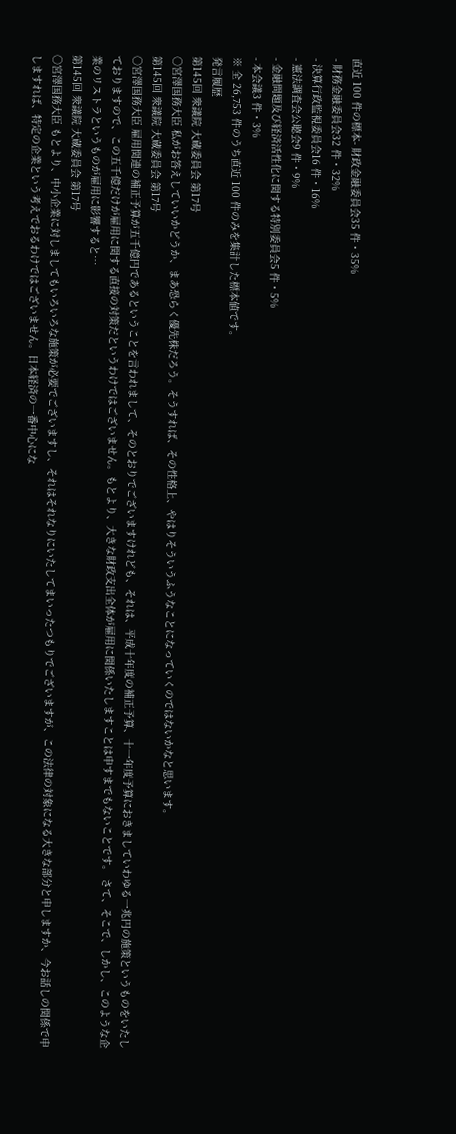直近 100 件の標本- 財政金融委員会35 件・35%
- 財務金融委員会32 件・32%
- 決算行政監視委員会16 件・16%
- 憲法調査会公聴会9 件・9%
- 金融問題及び経済活性化に関する特別委員会5 件・5%
- 本会議3 件・3%
※ 全 26,753 件のうち直近 100 件のみを集計した標本値です。
発言履歴
第145回 衆議院 大蔵委員会 第17号
○宮澤国務大臣 私がお答えしていいかどうか、まあ恐らく優先株だろう。そうすれば、その性格上、やはりそういうふうなことになっていくのではないかなと思います。
第145回 衆議院 大蔵委員会 第17号
○宮澤国務大臣 雇用関連の補正予算が五千億円であるということを言われまして、そのとおりでございますけれども、それは、平成十年度の補正予算、十一年度予算におきましていわゆる一兆円の施策というものをいたしておりますので、この五千億だけが雇用に関する直接の対策だというわけではございません。もとより、大きな財政支出全体が雇用に関係いたしますことは申すまでもないことです。 さて、そこで、しかし、このような企業のリストラというものが雇用に影響すると…
第145回 衆議院 大蔵委員会 第17号
○宮澤国務大臣 もとより、中小企業に対しましてもいろいろな施策が必要でございますし、それはそれなりにいたしてまいったつもりでございますが、この法律の対象になる大きな部分と申しますか、今お話しの関係で申しますれば、特定の企業という考えでおるわけではございません。日本経済の一番中心にな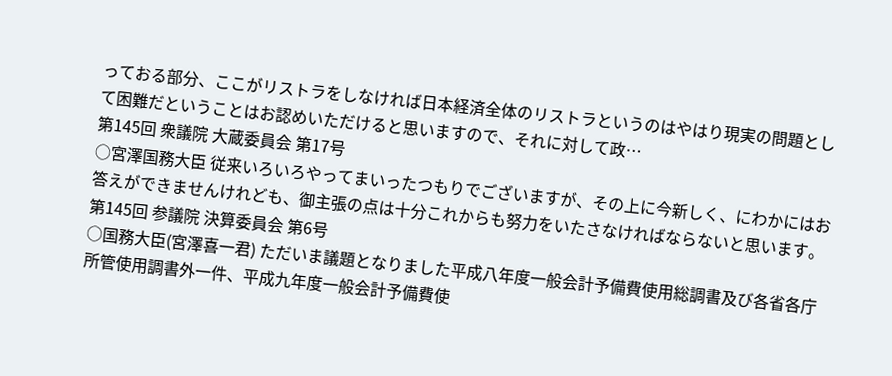っておる部分、ここがリストラをしなければ日本経済全体のリストラというのはやはり現実の問題として困難だということはお認めいただけると思いますので、それに対して政…
第145回 衆議院 大蔵委員会 第17号
○宮澤国務大臣 従来いろいろやってまいったつもりでございますが、その上に今新しく、にわかにはお答えができませんけれども、御主張の点は十分これからも努力をいたさなければならないと思います。
第145回 参議院 決算委員会 第6号
○国務大臣(宮澤喜一君) ただいま議題となりました平成八年度一般会計予備費使用総調書及び各省各庁所管使用調書外一件、平成九年度一般会計予備費使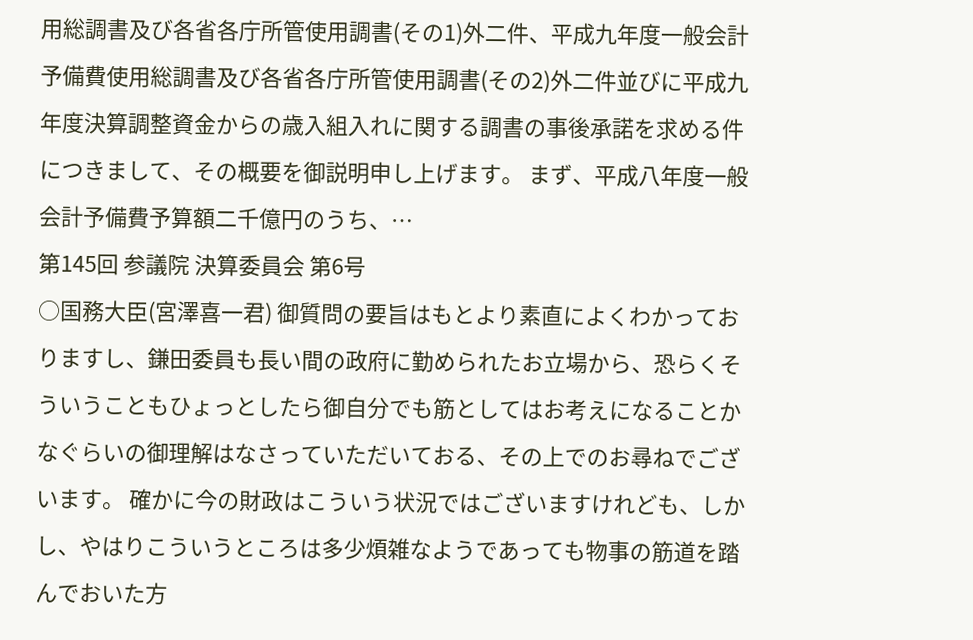用総調書及び各省各庁所管使用調書(その1)外二件、平成九年度一般会計予備費使用総調書及び各省各庁所管使用調書(その2)外二件並びに平成九年度決算調整資金からの歳入組入れに関する調書の事後承諾を求める件につきまして、その概要を御説明申し上げます。 まず、平成八年度一般会計予備費予算額二千億円のうち、…
第145回 参議院 決算委員会 第6号
○国務大臣(宮澤喜一君) 御質問の要旨はもとより素直によくわかっておりますし、鎌田委員も長い間の政府に勤められたお立場から、恐らくそういうこともひょっとしたら御自分でも筋としてはお考えになることかなぐらいの御理解はなさっていただいておる、その上でのお尋ねでございます。 確かに今の財政はこういう状況ではございますけれども、しかし、やはりこういうところは多少煩雑なようであっても物事の筋道を踏んでおいた方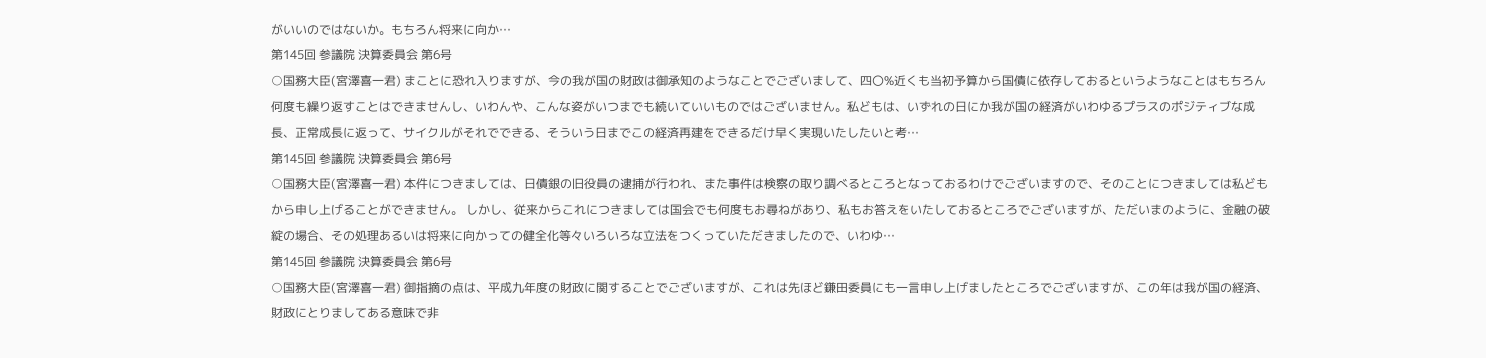がいいのではないか。もちろん将来に向か…
第145回 参議院 決算委員会 第6号
○国務大臣(宮澤喜一君) まことに恐れ入りますが、今の我が国の財政は御承知のようなことでございまして、四〇%近くも当初予算から国債に依存しておるというようなことはもちろん何度も繰り返すことはできませんし、いわんや、こんな姿がいつまでも続いていいものではございません。私どもは、いずれの日にか我が国の経済がいわゆるプラスのポジティブな成長、正常成長に返って、サイクルがそれでできる、そういう日までこの経済再建をできるだけ早く実現いたしたいと考…
第145回 参議院 決算委員会 第6号
○国務大臣(宮澤喜一君) 本件につきましては、日債銀の旧役員の逮捕が行われ、また事件は検察の取り調べるところとなっておるわけでございますので、そのことにつきましては私どもから申し上げることができません。 しかし、従来からこれにつきましては国会でも何度もお尋ねがあり、私もお答えをいたしておるところでございますが、ただいまのように、金融の破綻の場合、その処理あるいは将来に向かっての健全化等々いろいろな立法をつくっていただきましたので、いわゆ…
第145回 参議院 決算委員会 第6号
○国務大臣(宮澤喜一君) 御指摘の点は、平成九年度の財政に関することでございますが、これは先ほど鎌田委員にも一言申し上げましたところでございますが、この年は我が国の経済、財政にとりましてある意味で非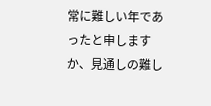常に難しい年であったと申しますか、見通しの難し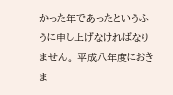かった年であったというふうに申し上げなければなりません。 平成八年度におきま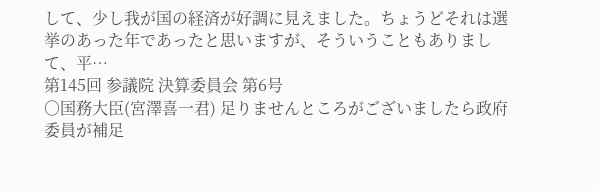して、少し我が国の経済が好調に見えました。ちょうどそれは選挙のあった年であったと思いますが、そういうこともありまして、平…
第145回 参議院 決算委員会 第6号
○国務大臣(宮澤喜一君) 足りませんところがございましたら政府委員が補足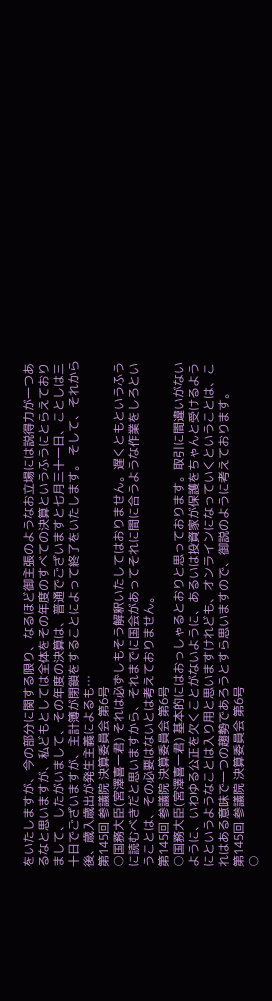をいたしますが、今の部分に関する限り、なるほど御主張のようなお立場には説得力が一つあるなと思いますが、私どもとしては全体をその年度のすべての決算というふうにとらえておりまして、したがいまして、その年度の決算は、普通でございますと七月三十一日、ことしは三十日でございますが、主計簿が閉鎖をすることによって終了をいたします。 そして、それから後、歳入歳出が発生主義によるも…
第145回 参議院 決算委員会 第6号
○国務大臣(宮澤喜一君) それは必ずしもそう解釈いたしてはおりません。遅くともというふうに読むべきだと思いますから、それまでに国会があってそれに間に合うような作業をしろということは、その必要はないとは考えておりません。
第145回 参議院 決算委員会 第6号
○国務大臣(宮澤喜一君) 基本的にはおっしゃるとおりと思っております。取引に間違いがないように、いわゆる公正を欠くことがないように、あるいは投資家が保護をちゃんと受けるようにというようなことは入り用と思いますけれども、オンラインになっていくということは、これはある意味で一つの趨勢であろうとすら思いますので、御説のように考えております。
第145回 参議院 決算委員会 第6号
○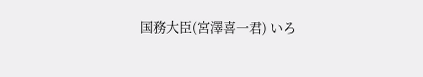国務大臣(宮澤喜一君) いろ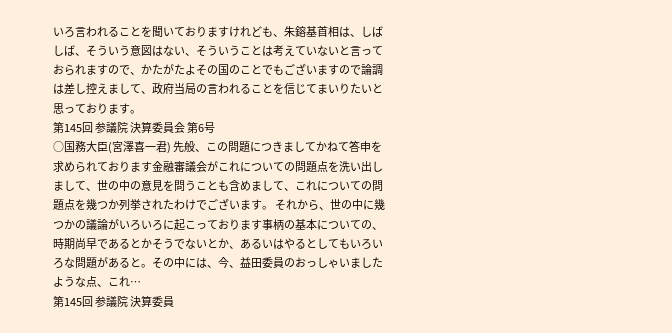いろ言われることを聞いておりますけれども、朱鎔基首相は、しばしば、そういう意図はない、そういうことは考えていないと言っておられますので、かたがたよその国のことでもございますので論調は差し控えまして、政府当局の言われることを信じてまいりたいと思っております。
第145回 参議院 決算委員会 第6号
○国務大臣(宮澤喜一君) 先般、この問題につきましてかねて答申を求められております金融審議会がこれについての問題点を洗い出しまして、世の中の意見を問うことも含めまして、これについての問題点を幾つか列挙されたわけでございます。 それから、世の中に幾つかの議論がいろいろに起こっております事柄の基本についての、時期尚早であるとかそうでないとか、あるいはやるとしてもいろいろな問題があると。その中には、今、益田委員のおっしゃいましたような点、これ…
第145回 参議院 決算委員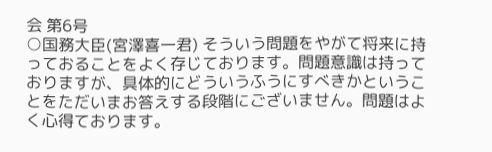会 第6号
○国務大臣(宮澤喜一君) そういう問題をやがて将来に持っておることをよく存じております。問題意識は持っておりますが、具体的にどういうふうにすべきかということをただいまお答えする段階にございません。問題はよく心得ております。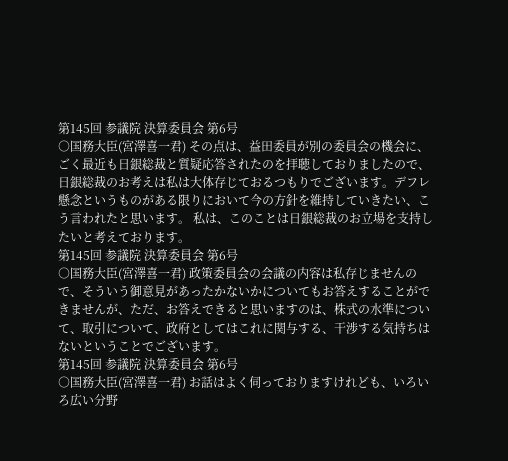第145回 参議院 決算委員会 第6号
○国務大臣(宮澤喜一君) その点は、益田委員が別の委員会の機会に、ごく最近も日銀総裁と質疑応答されたのを拝聴しておりましたので、日銀総裁のお考えは私は大体存じておるつもりでございます。デフレ懸念というものがある限りにおいて今の方針を維持していきたい、こう言われたと思います。 私は、このことは日銀総裁のお立場を支持したいと考えております。
第145回 参議院 決算委員会 第6号
○国務大臣(宮澤喜一君) 政策委員会の会議の内容は私存じませんので、そういう御意見があったかないかについてもお答えすることができませんが、ただ、お答えできると思いますのは、株式の水準について、取引について、政府としてはこれに関与する、干渉する気持ちはないということでございます。
第145回 参議院 決算委員会 第6号
○国務大臣(宮澤喜一君) お話はよく伺っておりますけれども、いろいろ広い分野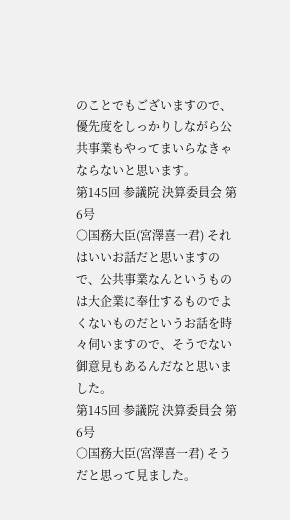のことでもございますので、優先度をしっかりしながら公共事業もやってまいらなきゃならないと思います。
第145回 参議院 決算委員会 第6号
○国務大臣(宮澤喜一君) それはいいお話だと思いますので、公共事業なんというものは大企業に奉仕するものでよくないものだというお話を時々伺いますので、そうでない御意見もあるんだなと思いました。
第145回 参議院 決算委員会 第6号
○国務大臣(宮澤喜一君) そうだと思って見ました。